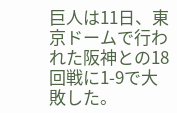巨人は11日、東京ドームで行われた阪神との18回戦に1-9で大敗した。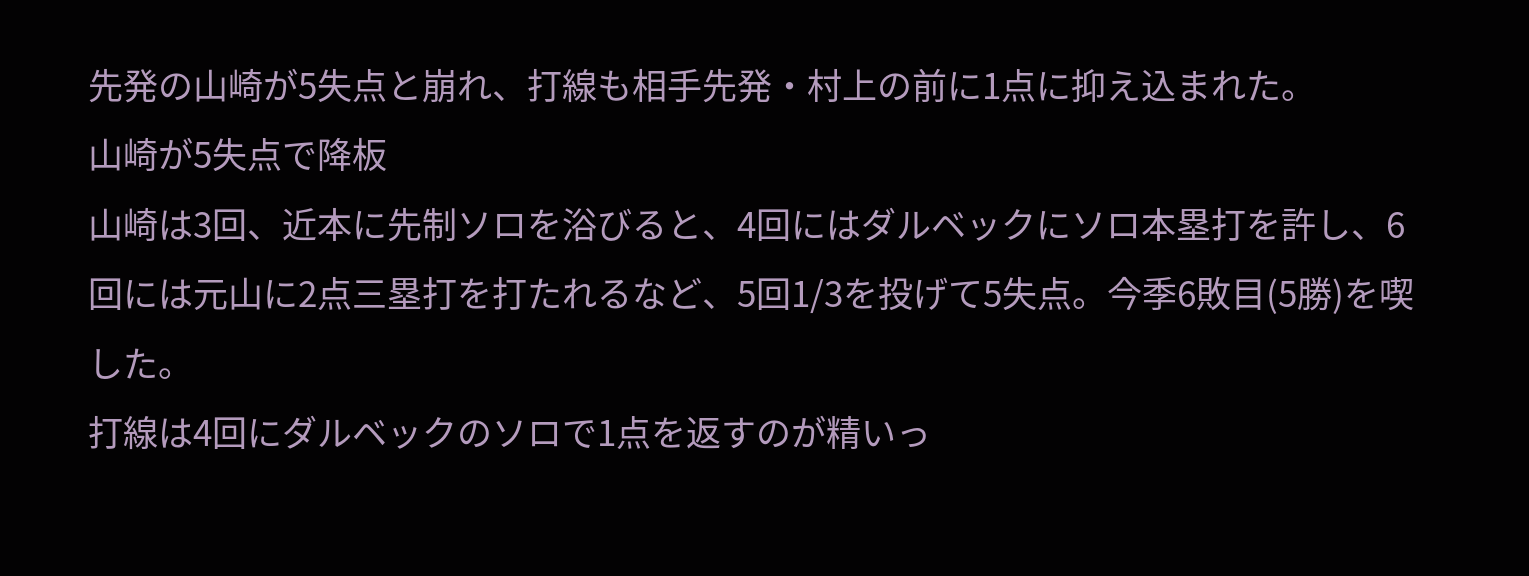先発の山崎が5失点と崩れ、打線も相手先発・村上の前に1点に抑え込まれた。
山崎が5失点で降板
山崎は3回、近本に先制ソロを浴びると、4回にはダルベックにソロ本塁打を許し、6回には元山に2点三塁打を打たれるなど、5回1/3を投げて5失点。今季6敗目(5勝)を喫した。
打線は4回にダルベックのソロで1点を返すのが精いっ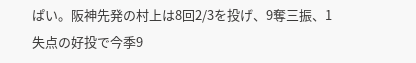ぱい。阪神先発の村上は8回2/3を投げ、9奪三振、1失点の好投で今季9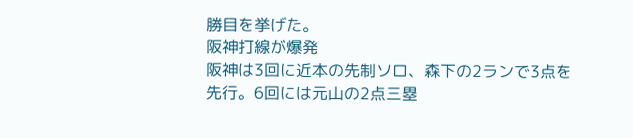勝目を挙げた。
阪神打線が爆発
阪神は3回に近本の先制ソロ、森下の2ランで3点を先行。6回には元山の2点三塁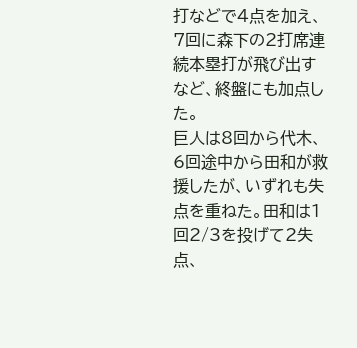打などで4点を加え、7回に森下の2打席連続本塁打が飛び出すなど、終盤にも加点した。
巨人は8回から代木、6回途中から田和が救援したが、いずれも失点を重ねた。田和は1回2/3を投げて2失点、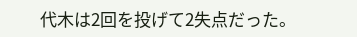代木は2回を投げて2失点だった。